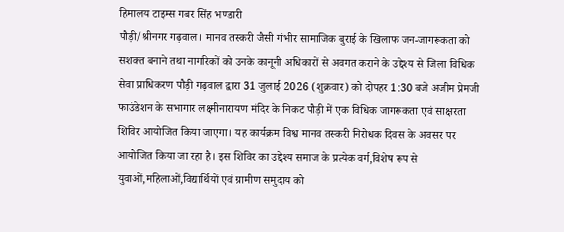हिमालय टाइम्स गबर सिंह भण्डारी
पौड़ी/श्रीनगर गढ़वाल। मानव तस्करी जैसी गंभीर सामाजिक बुराई के खिलाफ जन-जागरूकता को सशक्त बनाने तथा नागरिकों को उनके कानूनी अधिकारों से अवगत कराने के उद्देश्य से जिला विधिक सेवा प्राधिकरण पौड़ी गढ़वाल द्वारा 31 जुलाई 2026 (शुक्रवार) को दोपहर 1:30 बजे अजीम प्रेमजी फाउंडेशन के सभागार लक्ष्मीनारायण मंदिर के निकट पौड़ी में एक विधिक जागरूकता एवं साक्षरता शिविर आयोजित किया जाएगा। यह कार्यक्रम विश्व मानव तस्करी निरोधक दिवस के अवसर पर आयोजित किया जा रहा है। इस शिविर का उद्देश्य समाज के प्रत्येक वर्ग,विशेष रूप से युवाओं,महिलाओं,विद्यार्थियों एवं ग्रामीण समुदाय को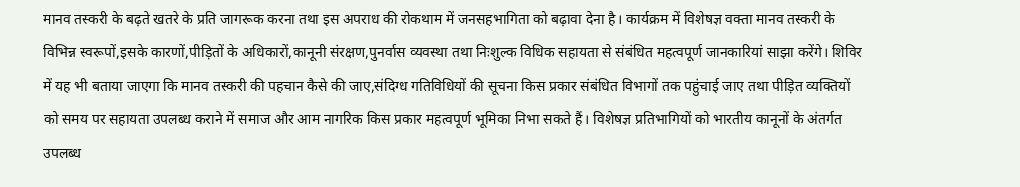मानव तस्करी के बढ़ते खतरे के प्रति जागरूक करना तथा इस अपराध की रोकथाम में जनसहभागिता को बढ़ावा देना है। कार्यक्रम में विशेषज्ञ वक्ता मानव तस्करी के विभिन्न स्वरूपों,इसके कारणों,पीड़ितों के अधिकारों,कानूनी संरक्षण,पुनर्वास व्यवस्था तथा निःशुल्क विधिक सहायता से संबंधित महत्वपूर्ण जानकारियां साझा करेंगे। शिविर में यह भी बताया जाएगा कि मानव तस्करी की पहचान कैसे की जाए,संदिग्ध गतिविधियों की सूचना किस प्रकार संबंधित विभागों तक पहुंचाई जाए तथा पीड़ित व्यक्तियों को समय पर सहायता उपलब्ध कराने में समाज और आम नागरिक किस प्रकार महत्वपूर्ण भूमिका निभा सकते हैं। विशेषज्ञ प्रतिभागियों को भारतीय कानूनों के अंतर्गत उपलब्ध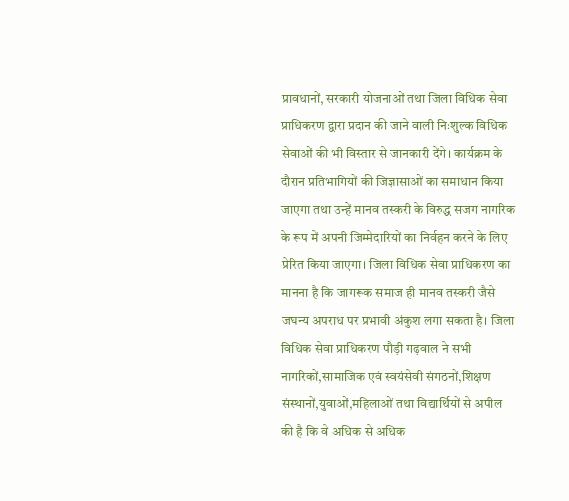प्रावधानों, सरकारी योजनाओं तथा जिला विधिक सेवा प्राधिकरण द्वारा प्रदान की जाने वाली निःशुल्क विधिक सेवाओं की भी विस्तार से जानकारी देंगे। कार्यक्रम के दौरान प्रतिभागियों की जिज्ञासाओं का समाधान किया जाएगा तथा उन्हें मानव तस्करी के विरुद्ध सजग नागरिक के रूप में अपनी जिम्मेदारियों का निर्वहन करने के लिए प्रेरित किया जाएगा। जिला विधिक सेवा प्राधिकरण का मानना है कि जागरूक समाज ही मानव तस्करी जैसे जघन्य अपराध पर प्रभावी अंकुश लगा सकता है। जिला विधिक सेवा प्राधिकरण पौड़ी गढ़वाल ने सभी नागरिकों,सामाजिक एवं स्वयंसेवी संगठनों,शिक्षण संस्थानों,युवाओं,महिलाओं तथा विद्यार्थियों से अपील की है कि वे अधिक से अधिक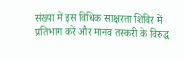संख्या में इस विधिक साक्षरता शिविर में प्रतिभाग करें और मानव तस्करी के विरुद्ध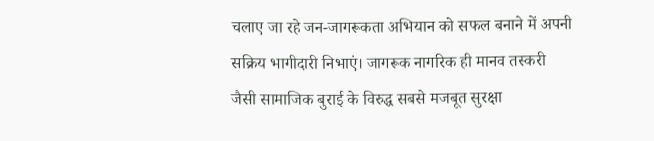चलाए जा रहे जन-जागरूकता अभियान को सफल बनाने में अपनी सक्रिय भागीदारी निभाएं। जागरूक नागरिक ही मानव तस्करी जैसी सामाजिक बुराई के विरुद्ध सबसे मजबूत सुरक्षा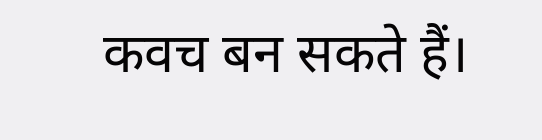कवच बन सकते हैं।